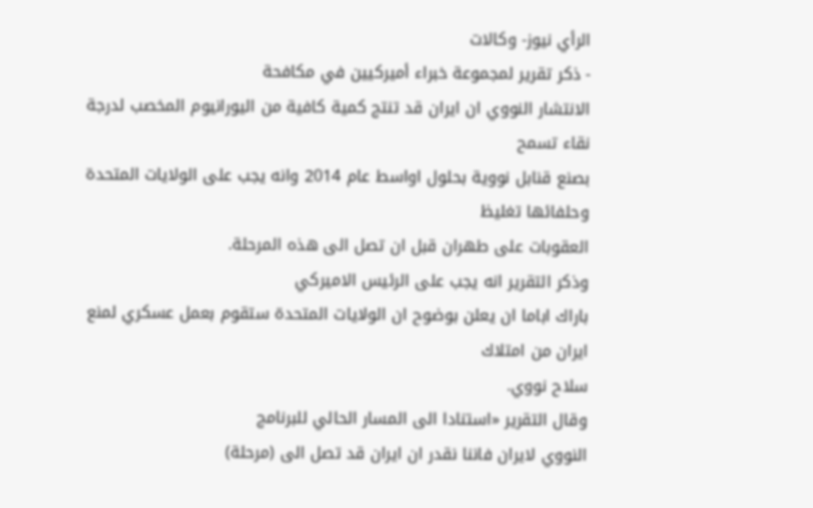الرأي نيوز- وكالات
- ذكر تقرير لمجموعة خبراء أميركيين في مكافحة
الانتشار النووي ان ايران قد تنتج كمية كافية من اليورانيوم المخصب لدرجة نقاء تسمح
بصنع قنابل نووية بحلول اواسط عام 2014 وانه يجب على الولايات المتحدة وحلفائها تغليظ
العقوبات على طهران قبل ان تصل الى هذه المرحلة.
وذكر التقرير انه يجب على الرئيس الاميركي
باراك اباما ان يعلن بوضوح ان الولايات المتحدة ستقوم بعمل عسكري لمنع ايران من امتلاك
سلاح نووي.
وقال التقرير «استنادا الى المسار الحالي للبرنامج
النووي لايران فاننا نقدر ان ايران قد تصل الى (مرحلة)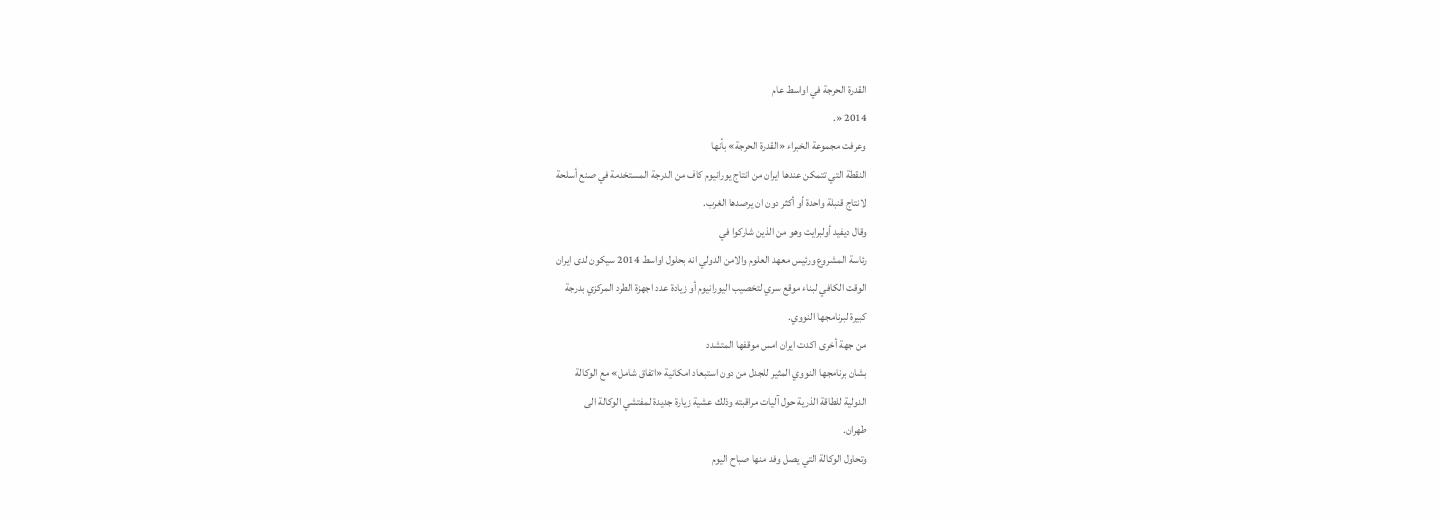القدرة الحرجة في اواسط عام
2014 «.
وعرفت مجموعة الخبراء «القدرة الحرجة» بأنها
النقطة التي تتمكن عندها ايران من انتاج يورانيوم كاف من الدرجة المستخدمة في صنع أسلحة
لانتاج قنبلة واحدة أو أكثر دون ان يرصدها الغرب.
وقال ديفيد أولبرايت وهو من الذين شاركوا في
رئاسة المشروع ورئيس معهد العلوم والامن الدولي انه بحلول اواسط 2014 سيكون لدى ايران
الوقت الكافي لبناء موقع سري لتخصيب اليورانيوم أو زيادة عدد اجهزة الطرد المركزي بدرجة
كبيرة لبرنامجها النووي.
من جهة أخرى اكدت ايران امس موقفها المتشدد
بشان برنامجها النووي المثير للجدل من دون استبعاد امكانية «اتفاق شامل» مع الوكالة
الدولية للطاقة الذرية حول آليات مراقبته وذلك عشية زيارة جديدة لمفتشي الوكالة الى
طهران.
وتحاول الوكالة التي يصل وفد منها صباح اليوم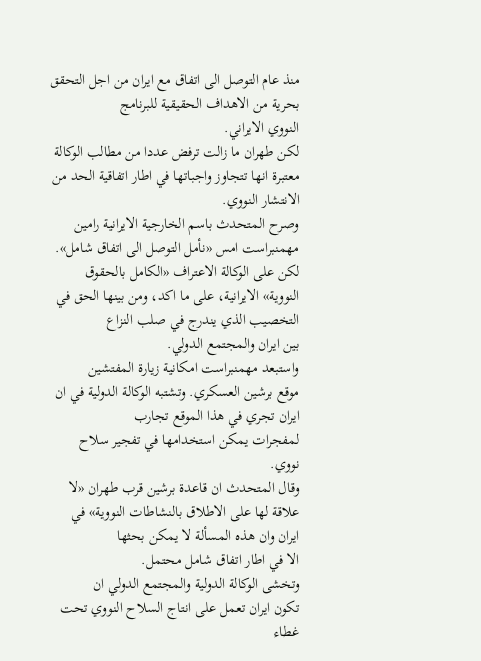منذ عام التوصل الى اتفاق مع ايران من اجل التحقق بحرية من الاهداف الحقيقية للبرنامج
النووي الايراني.
لكن طهران ما زالت ترفض عددا من مطالب الوكالة
معتبرة انها تتجاوز واجباتها في اطار اتفاقية الحد من الانتشار النووي.
وصرح المتحدث باسم الخارجية الايرانية رامين
مهمنبراست امس «نأمل التوصل الى اتفاق شامل».
لكن على الوكالة الاعتراف «الكامل بالحقوق
النووية» الايرانية، على ما اكد، ومن بينها الحق في التخصيب الذي يندرج في صلب النزاع
بين ايران والمجتمع الدولي.
واستبعد مهمنبراست امكانية زيارة المفتشين
موقع برشين العسكري. وتشتبه الوكالة الدولية في ان ايران تجري في هذا الموقع تجارب
لمفجرات يمكن استخدامها في تفجير سلاح نووي.
وقال المتحدث ان قاعدة برشين قرب طهران «لا
علاقة لها على الاطلاق بالنشاطات النووية» في ايران وان هذه المسألة لا يمكن بحثها
الا في اطار اتفاق شامل محتمل.
وتخشى الوكالة الدولية والمجتمع الدولي ان
تكون ايران تعمل على انتاج السلاح النووي تحت غطاء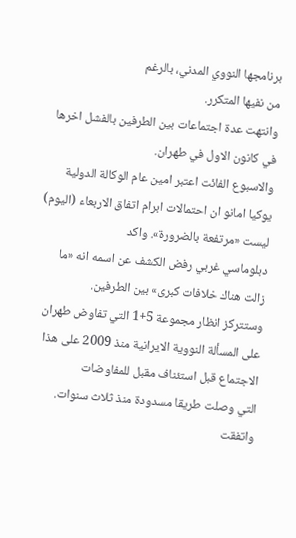برنامجها النووي المدني، بالرغم
من نفيها المتكرر.
وانتهت عدة اجتماعات بين الطرفين بالفشل اخرها
في كانون الاول في طهران.
والاسبوع الفائت اعتبر امين عام الوكالة الدولية
يوكيا امانو ان احتمالات ابرام اتفاق الاربعاء (اليوم) ليست «مرتفعة بالضرورة». واكد
دبلوماسي غربي رفض الكشف عن اسمه انه «ما زالت هناك خلافات كبرى» بين الطرفين.
وستتركز انظار مجموعة 5+1 التي تفاوض طهران
على المسألة النووية الايرانية منذ 2009 على هذا الاجتماع قبل استئناف مقبل للمفاوضات
التي وصلت طريقا مسدودة منذ ثلاث سنوات.
واتفقت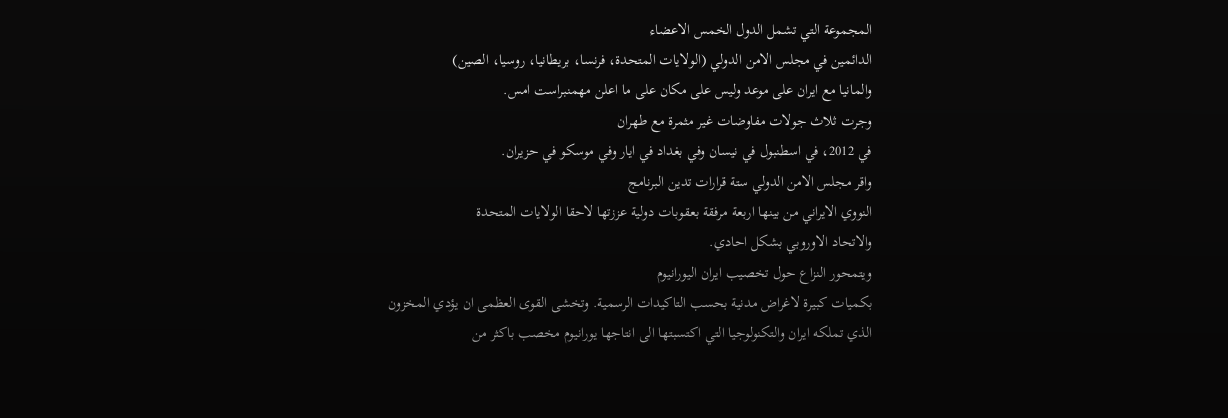المجموعة التي تشمل الدول الخمس الاعضاء
الدائمين في مجلس الامن الدولي (الولايات المتحدة، فرنسا، بريطانيا، روسيا، الصين)
والمانيا مع ايران على موعد وليس على مكان على ما اعلن مهمنبراست امس.
وجرت ثلاث جولات مفاوضات غير مثمرة مع طهران
في 2012، في اسطنبول في نيسان وفي بغداد في ايار وفي موسكو في حزيران.
واقر مجلس الامن الدولي ستة قرارات تدين البرنامج
النووي الايراني من بينها اربعة مرفقة بعقوبات دولية عززتها لاحقا الولايات المتحدة
والاتحاد الاوروبي بشكل احادي.
ويتمحور النزاع حول تخصيب ايران اليورانيوم
بكميات كبيرة لاغراض مدنية بحسب التاكيدات الرسمية. وتخشى القوى العظمى ان يؤدي المخزون
الذي تملكه ايران والتكنولوجيا التي اكتسبتها الى انتاجها يورانيوم مخصب باكثر من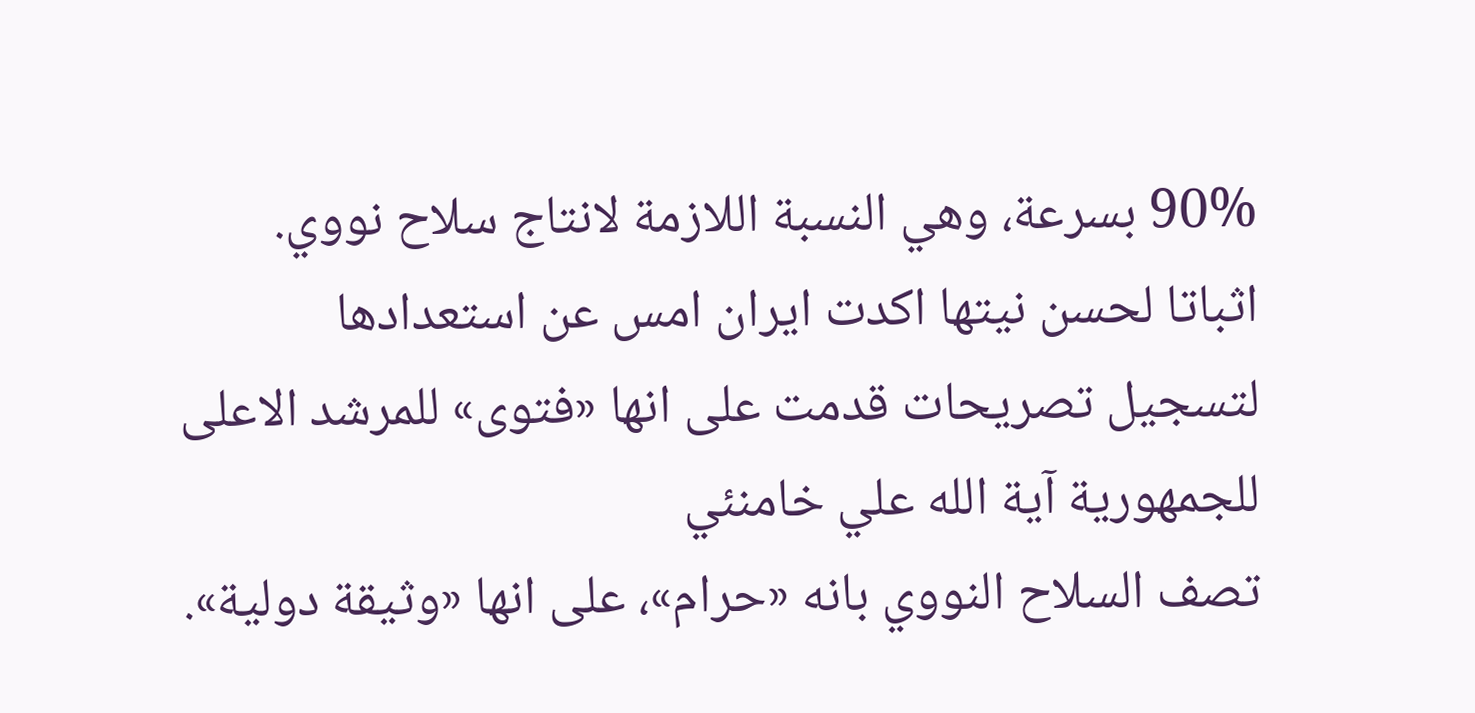90% بسرعة، وهي النسبة اللازمة لانتاج سلاح نووي.
اثباتا لحسن نيتها اكدت ايران امس عن استعدادها
لتسجيل تصريحات قدمت على انها «فتوى» للمرشد الاعلى للجمهورية آية الله علي خامنئي
تصف السلاح النووي بانه «حرام»، على انها «وثيقة دولية».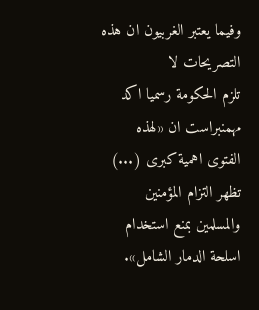وفيما يعتبر الغربيون ان هذه التصريحات لا
تلزم الحكومة رسميا اكد مهمنبراست ان «لهذه الفتوى اهمية كبرى (...) تظهر التزام المؤمنين
والمسلمين بمنع استخدام اسلحة الدمار الشامل».